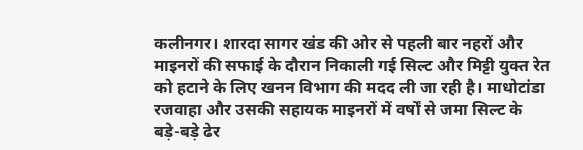कलीनगर। शारदा सागर खंड की ओर से पहली बार नहरों और माइनरों की सफाई के दौरान निकाली गई सिल्ट और मिट्टी युक्त रेत को हटाने के लिए खनन विभाग की मदद ली जा रही है। माधोटांडा रजवाहा और उसकी सहायक माइनरों में वर्षों से जमा सिल्ट के बड़े-बड़े ढेर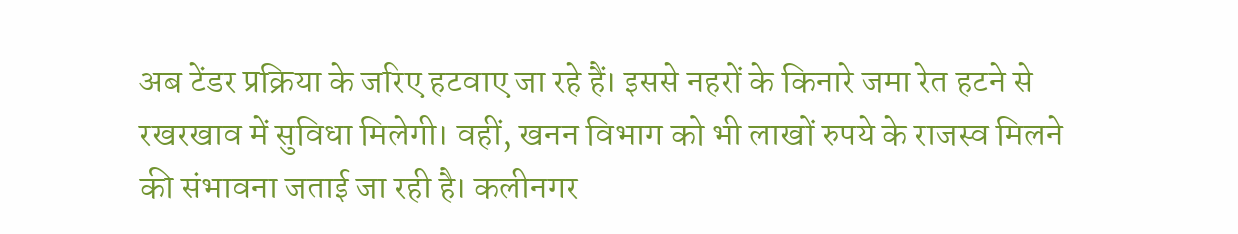अब टेंडर प्रक्रिया के जरिए हटवाए जा रहे हैं। इससे नहरों के किनारे जमा रेत हटने से रखरखाव में सुविधा मिलेगी। वहीं, खनन विभाग को भी लाखों रुपये के राजस्व मिलने की संभावना जताई जा रही है। कलीनगर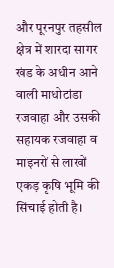और पूरनपुर तहसील क्षेत्र में शारदा सागर खंड के अधीन आने वाली माधोटांडा रजवाहा और उसकी सहायक रजवाहा व माइनरों से लाखों एकड़ कृषि भूमि की सिंचाई होती है।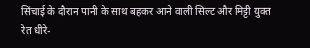सिंचाई के दौरान पानी के साथ बहकर आने वाली सिल्ट और मिट्टी युक्त रेत धीरे-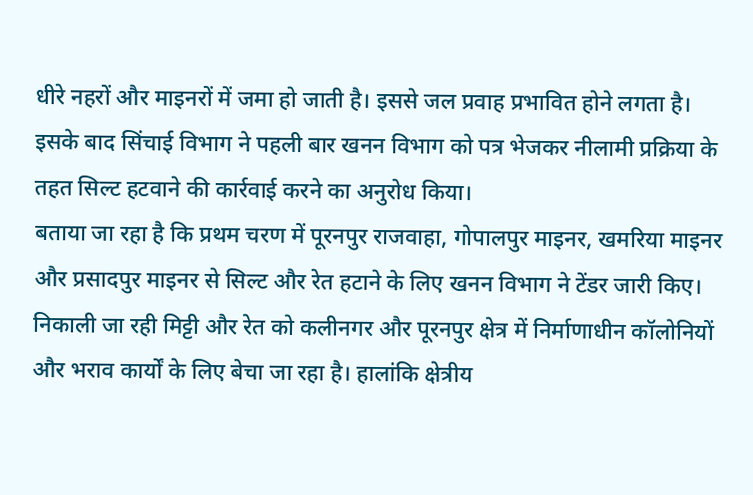धीरे नहरों और माइनरों में जमा हो जाती है। इससे जल प्रवाह प्रभावित होने लगता है। इसके बाद सिंचाई विभाग ने पहली बार खनन विभाग को पत्र भेजकर नीलामी प्रक्रिया के तहत सिल्ट हटवाने की कार्रवाई करने का अनुरोध किया।
बताया जा रहा है कि प्रथम चरण में पूरनपुर राजवाहा, गोपालपुर माइनर, खमरिया माइनर और प्रसादपुर माइनर से सिल्ट और रेत हटाने के लिए खनन विभाग ने टेंडर जारी किए। निकाली जा रही मिट्टी और रेत को कलीनगर और पूरनपुर क्षेत्र में निर्माणाधीन कॉलोनियों और भराव कार्यों के लिए बेचा जा रहा है। हालांकि क्षेत्रीय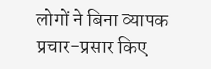लोगों ने बिना व्यापक प्रचार-प्रसार किए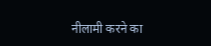नीलामी करने का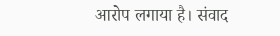आरोप लगाया है। संवाद